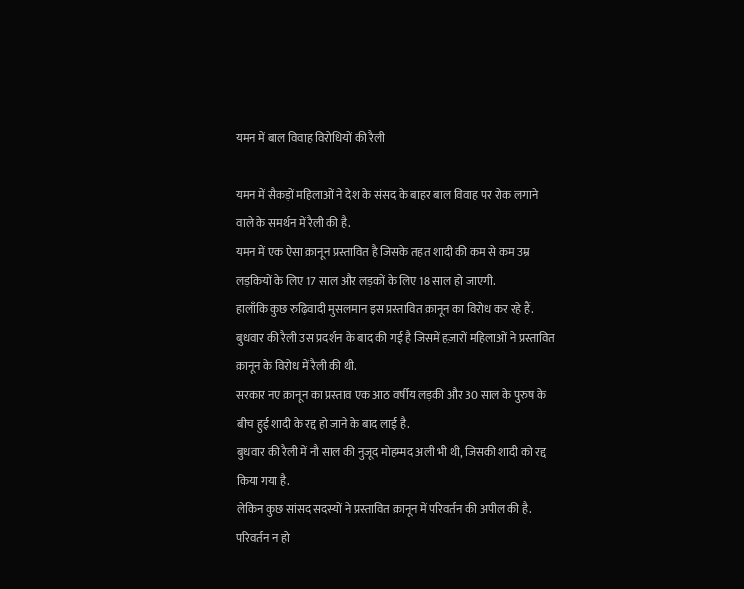यमन में बाल विवाह विरोधियों की रैली

यमन में सैकड़ों महिलाओं ने देश के संसद के बाहर बाल विवाह पर रोक लगाने वाले के समर्थन में रैली की है.
यमन में एक ऐसा क़ानून प्रस्तावित है जिसके तहत शादी की कम से कम उम्र लड़कियों के लिए 17 साल और लड़कों के लिए 18 साल हो जाएगी.
हालाँकि कुछ रुढ़िवादी मुसलमान इस प्रस्तावित क़ानून का विरोध कर रहे हैं.
बुधवार की रैली उस प्रदर्शन के बाद की गई है जिसमें हज़ारों महिलाओं ने प्रस्तावित क़ानून के विरोध में रैली की थी.
सरकार नए क़ानून का प्रस्ताव एक आठ वर्षीय लड़की और 30 साल के पुरुष के बीच हुई शादी के रद्द हो जाने के बाद लाई है.
बुधवार की रैली में नौ साल की नुजूद मोहम्मद अली भी थी, जिसकी शादी को रद्द किया गया है.
लेकिन कुछ सांसद सदस्यों ने प्रस्तावित क़ानून में परिवर्तन की अपील की है.
परिवर्तन न हो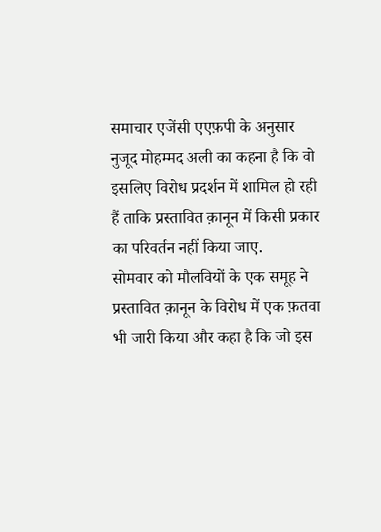समाचार एजेंसी एएफ़पी के अनुसार नुजूद मोहम्मद अली का कहना है कि वो इसलिए विरोध प्रदर्शन में शामिल हो रही हैं ताकि प्रस्तावित क़ानून में किसी प्रकार का परिवर्तन नहीं किया जाए.
सोमवार को मौलवियों के एक समूह ने प्रस्तावित क़ानून के विरोध में एक फ़तवा भी जारी किया और कहा है कि जो इस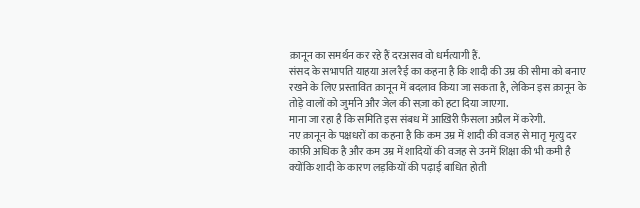क़ानून का समर्थन कर रहे हैं दरअसव वो धर्मत्यागी हैं.
संसद के सभापति याहया अल रैई का कहना है कि शादी की उम्र की सीमा को बनाए रखने के लिए प्रस्तावित क़ानून में बदलाव किया जा सकता है, लेकिन इस क़ानून के तोड़े वालों को जुर्माने और जेल की सज़ा को हटा दिया जाएगा.
माना जा रहा है कि समिति इस संबध में आख़िरी फ़ैसला अप्रैल में करेगी.
नए क़ानून के पक्षधरों का कहना है कि कम उम्र में शादी की वजह से मातृ मृत्यु दर काफ़ी अधिक है और कम उम्र में शादियों की वजह से उनमें शिक्षा की भी कमी है क्योंकि शादी के कारण लड़कियों की पढ़ाई बाधित होती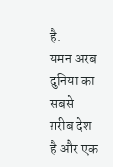है.
यमन अरब दुनिया का सबसे ग़रीब देश है और एक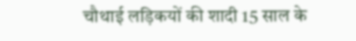चौथाई लड़िकयों की शादी 15 साल के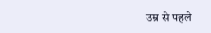उम्र से पहले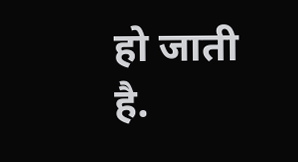हो जाती है.